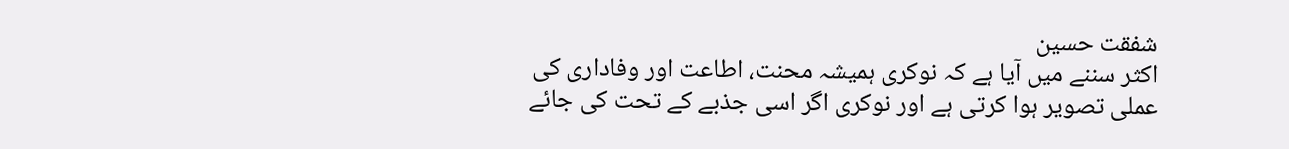شفقت حسین
اکثر سننے میں آیا ہے کہ نوکری ہمیشہ محنت، اطاعت اور وفاداری کی عملی تصویر ہوا کرتی ہے اور نوکری اگر اسی جذبے کے تحت کی جائے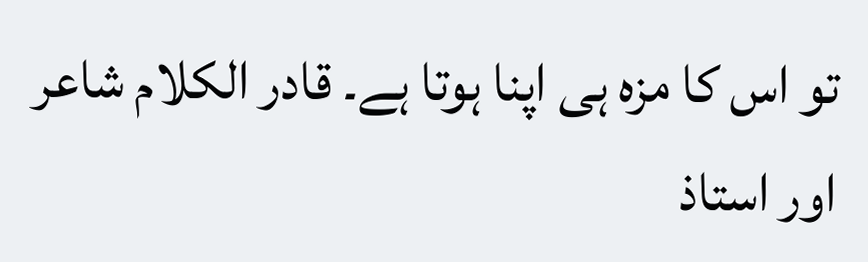تو اس کا مزہ ہی اپنا ہوتا ہے۔ قادر الکلام شاعر اور استاذ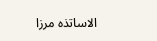الاساتذہ مرزا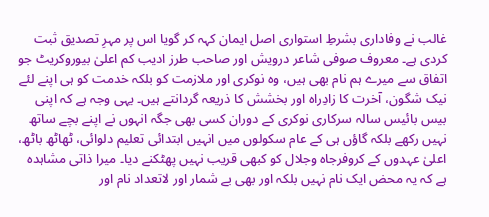غالب نے وفاداری بشرطِ استواری اصل ایمان کہہ کر گویا اس پر مہرِ تصدیق ثبت کردی ہے۔ معروف صوفی شاعر درویش اور صاحب طرز ادیب کم اعلیٰ بیوروکریٹ جو اتفاق سے میرے ہم نام بھی ہیں، وہ نوکری اور ملازمت کو بلکہ خدمت کو ہی اپنے لئے نیک شگون، آخرت کا زادِراہ اور بخشش کا ذریعہ گردانتے ہیں۔ یہی وجہ ہے کہ اپنی بیس بائیس سالہ سرکاری نوکری کے دوران کسی بھی جگہ انہوں نے اپنے بچے ساتھ نہیں رکھے بلکہ گاؤں ہی کے عام سکولوں میں انہیں ابتدائی تعلیم دلوائی، ٹھاٹھ باٹھ، اعلیٰ عہدوں کے کروفرجاہ وجلال کو کبھی قریب نہیں پھٹکنے دیا۔ میرا ذاتی مشاہدہ ہے کہ یہ محض ایک نام نہیں بلکہ اور بھی بے شمار اور لاتعداد نام اور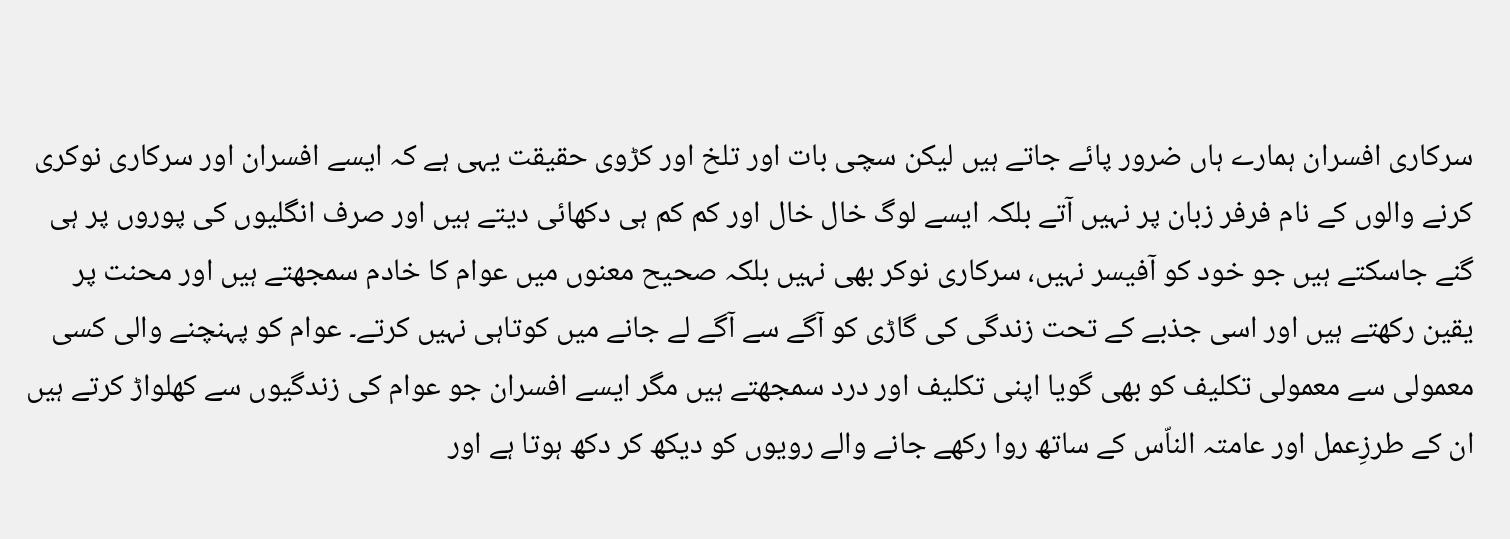سرکاری افسران ہمارے ہاں ضرور پائے جاتے ہیں لیکن سچی بات اور تلخ اور کڑوی حقیقت یہی ہے کہ ایسے افسران اور سرکاری نوکری کرنے والوں کے نام فرفر زبان پر نہیں آتے بلکہ ایسے لوگ خال خال اور کم کم ہی دکھائی دیتے ہیں اور صرف انگلیوں کی پوروں پر ہی گنے جاسکتے ہیں جو خود کو آفیسر نہیں، سرکاری نوکر بھی نہیں بلکہ صحیح معنوں میں عوام کا خادم سمجھتے ہیں اور محنت پر یقین رکھتے ہیں اور اسی جذبے کے تحت زندگی کی گاڑی کو آگے سے آگے لے جانے میں کوتاہی نہیں کرتے۔ عوام کو پہنچنے والی کسی معمولی سے معمولی تکلیف کو بھی گویا اپنی تکلیف اور درد سمجھتے ہیں مگر ایسے افسران جو عوام کی زندگیوں سے کھلواڑ کرتے ہیں ان کے طرزِعمل اور عامتہ الناّس کے ساتھ روا رکھے جانے والے رویوں کو دیکھ کر دکھ ہوتا ہے اور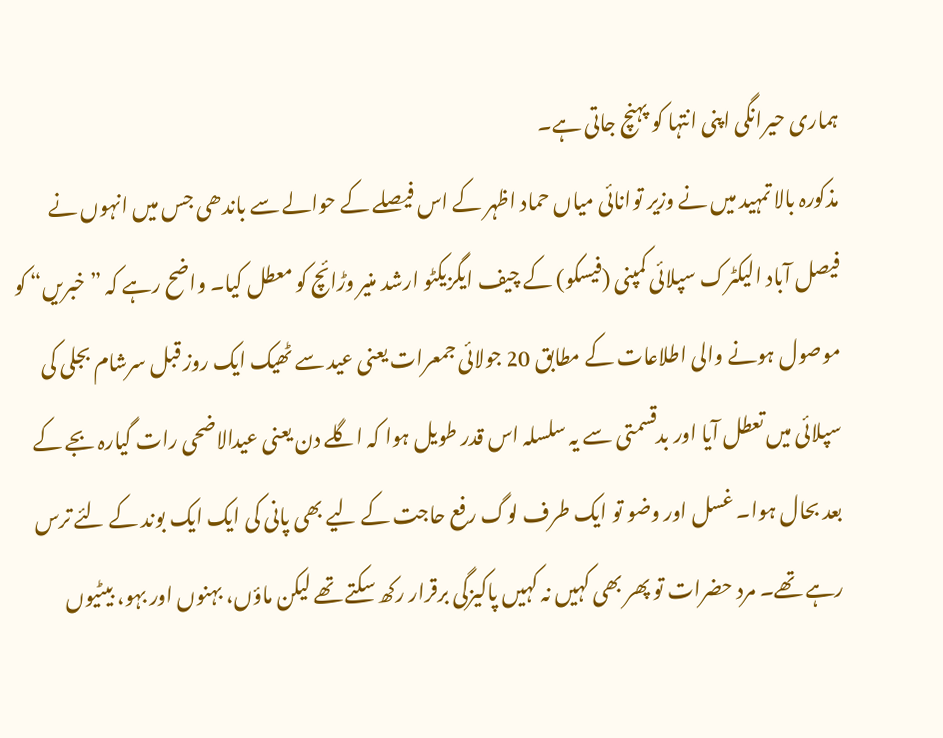ہماری حیرانگی اپنی انتہا کو پہنچ جاتی ہے۔
مذکورہ بالا تمہید میں نے وزیر توانائی میاں حماد اظہر کے اس فیصلے کے حوالے سے باندھی جس میں انہوں نے فیصل آباد الیکٹرک سپلائی کمپنی (فیسکو) کے چیف ایگزیکٹو ارشد منیر وڑائچ کو معطل کیا۔ واضح رہے کہ ”خبریں“ کو موصول ہونے والی اطلاعات کے مطابق 20 جولائی جمعرات یعنی عید سے ٹھیک ایک روز قبل سرشام بجلی کی سپلائی میں تعطل آیا اور بدقسمتی سے یہ سلسلہ اس قدر طویل ہوا کہ اگلے دن یعنی عیدالاضحی رات گیارہ بجے کے بعد بحال ہوا۔ غسل اور وضو تو ایک طرف لوگ رفع حاجت کے لیے بھی پانی کی ایک ایک بوند کے لئے ترس رہے تھے۔ مرد حضرات تو پھر بھی کہیں نہ کہیں پاکیزگی برقرار رکھ سکتے تھے لیکن ماؤں، بہنوں اور بہو، بیٹیوں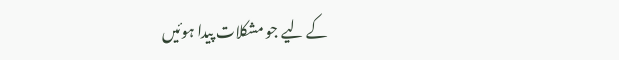کے لیے جو مشکلات پیدا ہوئیں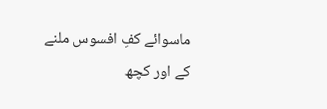ماسوائے کفِ افسوس ملنے کے اور کچھ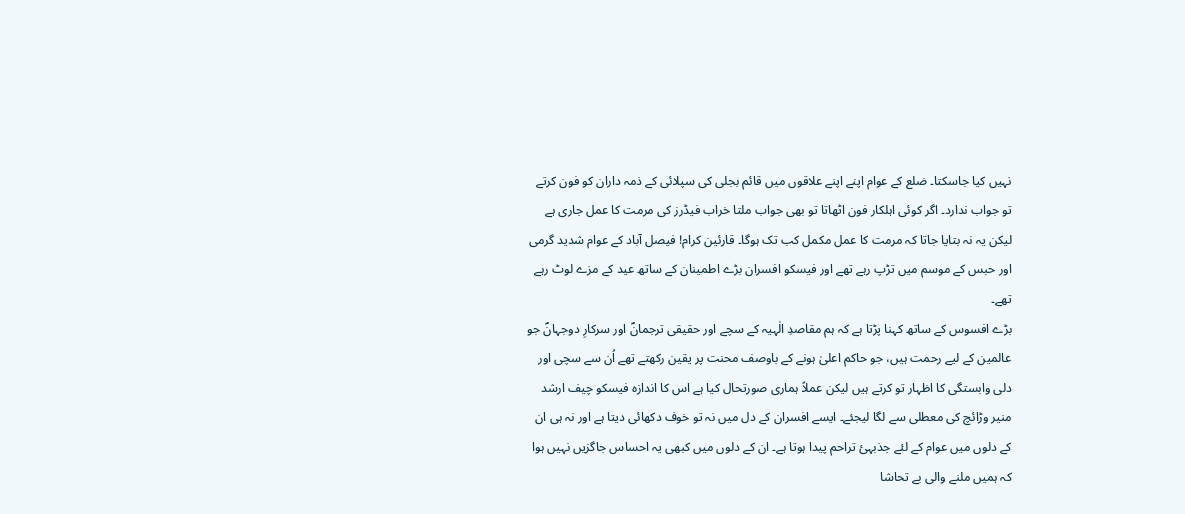نہیں کیا جاسکتا۔ ضلع کے عوام اپنے اپنے علاقوں میں قائم بجلی کی سپلائی کے ذمہ داران کو فون کرتے تو جواب ندارد۔ اگر کوئی اہلکار فون اٹھاتا تو بھی جواب ملتا خراب فیڈرز کی مرمت کا عمل جاری ہے لیکن یہ نہ بتایا جاتا کہ مرمت کا عمل مکمل کب تک ہوگا۔ قارئین کرام! فیصل آباد کے عوام شدید گرمی اور حبس کے موسم میں تڑپ رہے تھے اور فیسکو افسران بڑے اطمینان کے ساتھ عید کے مزے لوٹ رہے تھے۔
بڑے افسوس کے ساتھ کہنا پڑتا ہے کہ ہم مقاصدِ الٰہیہ کے سچے اور حقیقی ترجمانؐ اور سرکارِ دوجہانؐ جو عالمین کے لیے رحمت ہیں، جو حاکم اعلیٰ ہونے کے باوصف محنت پر یقین رکھتے تھے اُن سے سچی اور دلی وابستگی کا اظہار تو کرتے ہیں لیکن عملاً ہماری صورتحال کیا ہے اس کا اندازہ فیسکو چیف ارشد منیر وڑائچ کی معطلی سے لگا لیجئے۔ ایسے افسران کے دل میں نہ تو خوف دکھائی دیتا ہے اور نہ ہی ان کے دلوں میں عوام کے لئے جذبہئ تراحم پیدا ہوتا ہے۔ ان کے دلوں میں کبھی یہ احساس جاگزیں نہیں ہوا کہ ہمیں ملنے والی بے تحاشا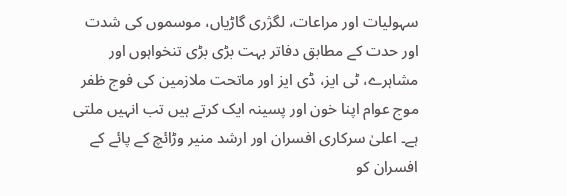سہولیات اور مراعات، لگژری گاڑیاں، موسموں کی شدت اور حدت کے مطابق دفاتر بہت بڑی بڑی تنخواہوں اور مشاہرے، ٹی ایز، ڈی ایز اور ماتحت ملازمین کی فوج ظفر موج عوام اپنا خون اور پسینہ ایک کرتے ہیں تب انہیں ملتی ہے۔ اعلیٰ سرکاری افسران اور ارشد منیر وڑائچ کے پائے کے افسران کو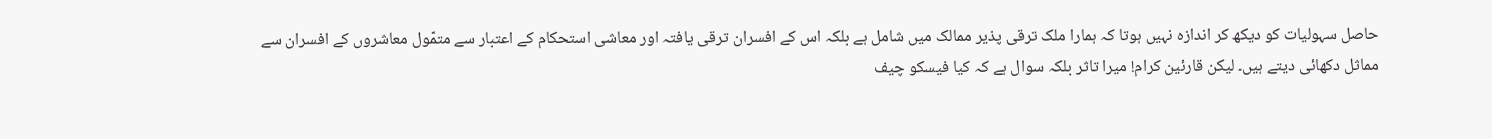حاصل سہولیات کو دیکھ کر اندازہ نہیں ہوتا کہ ہمارا ملک ترقی پذیر ممالک میں شامل ہے بلکہ اس کے افسران ترقی یافتہ اور معاشی استحکام کے اعتبار سے متمّول معاشروں کے افسران سے مماثل دکھائی دیتے ہیں۔ لیکن قارئین کرام! میرا تاثر بلکہ سوال ہے کہ کیا فیسکو چیف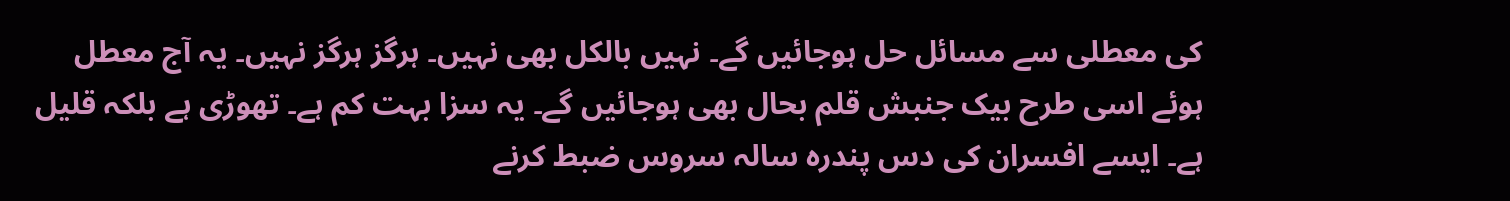کی معطلی سے مسائل حل ہوجائیں گے۔ نہیں بالکل بھی نہیں۔ ہرگز ہرگز نہیں۔ یہ آج معطل ہوئے اسی طرح بیک جنبش قلم بحال بھی ہوجائیں گے۔ یہ سزا بہت کم ہے۔ تھوڑی ہے بلکہ قلیل ہے۔ ایسے افسران کی دس پندرہ سالہ سروس ضبط کرنے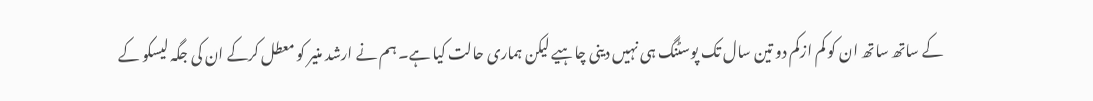کے ساتھ ساتھ ان کو کم ازکم دو تین سال تک پوسٹنگ ہی نہیں دینی چاہیے لیکن ہماری حالت کیا ہے۔ ہم نے ارشد منیر کو معطل کرکے ان کی جگہ لیسکو کے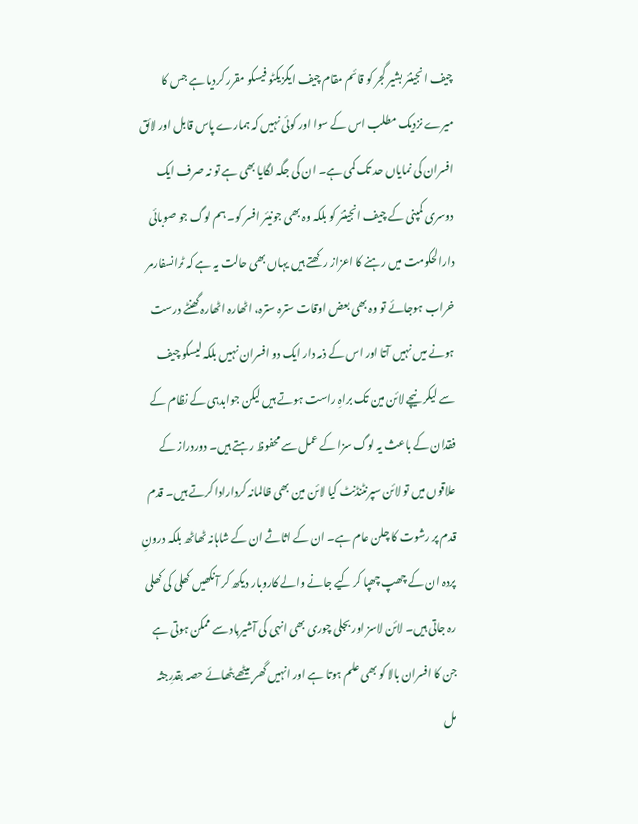چیف انجینئر بشیر گجر کو قائم مقام چیف ایگزیکٹو فیسکو مقرر کردیا ہے جس کا میرے نزدیک مطلب اس کے سوا اور کوئی نہیں کہ ہمارے پاس قابل اور لائق افسران کی نمایاں حد تک کمی ہے۔ ان کی جگہ لگایا بھی ہے تو نہ صرف ایک دوسری کمپنی کے چیف انجینئر کو بلکہ وہ بھی جونیئر افسر کو۔ ہم لوگ جو صوبائی دارالحکومت میں رہنے کا اعزاز رکھتے ہیں یہاں بھی حالت یہ ہے کہ ٹرانسفارمر خراب ہوجائے تو وہ بھی بعض اوقات سترہ سترہ، اٹھارہ اٹھارہ گھنٹے درست ہونے میں نہیں آتا اور اس کے ذمہ دار ایک دو افسران نہیں بلکہ لیسکو چیف سے لیکر نیچے لائن مین تک براہِ راست ہوتے ہیں لیکن جوابدہی کے نظام کے فقدان کے باعث یہ لوگ سزا کے عمل سے محفوظ رہتے ہیں۔ دوردراز کے علاقوں میں تو لائن سپرنٹنڈنٹ کیا لائن مین بھی ظالمانہ کردارادا کرتے ہیں۔ قدم قدم پر رشوت کا چلن عام ہے۔ ان کے اثاثے ان کے شاہانہ ٹھاٹھ بلکہ درونِ پردہ ان کے چھپ چھپا کر کیے جانے والے کاروبار دیکھ کر آنکھیں کھلی کی کھلی رہ جاتی ہیں۔ لائن لاسز اور بجلی چوری بھی انہی کی آشیرباد سے ممکن ہوتی ہے جن کا افسران بالا کو بھی علم ہوتا ہے اور انہیں گھر بیٹھے بٹھائے حصہ بقدرِجثہ مل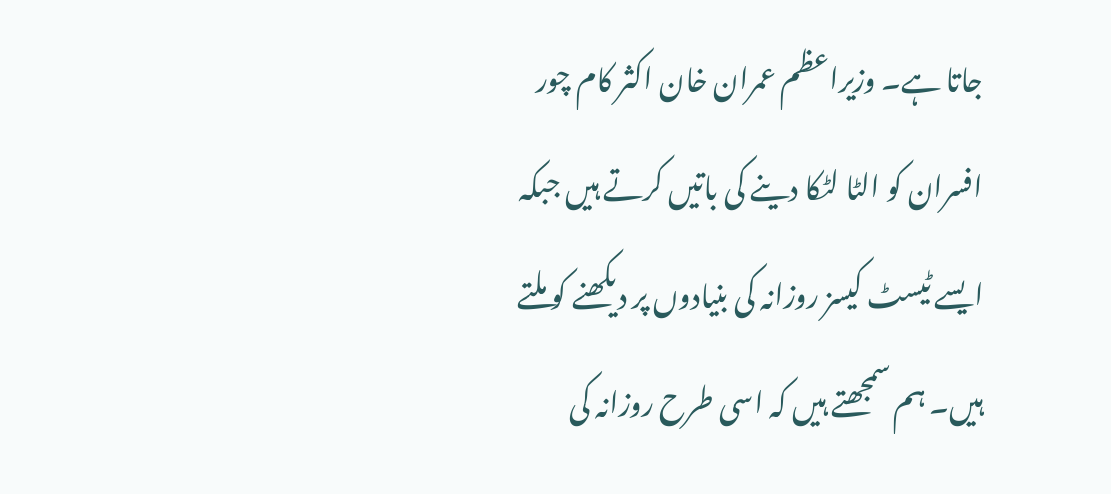جاتا ہے۔ وزیراعظم عمران خان اکثر کام چور افسران کو الٹا لٹکا دینے کی باتیں کرتے ہیں جبکہ ایسے ٹیسٹ کیسز روزانہ کی بنیادوں پر دیکھنے کو ملتے ہیں۔ ہم سمجھتے ہیں کہ اسی طرح روزانہ کی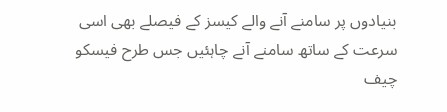بنیادوں پر سامنے آنے والے کیسز کے فیصلے بھی اسی سرعت کے ساتھ سامنے آنے چاہئیں جس طرح فیسکو چیف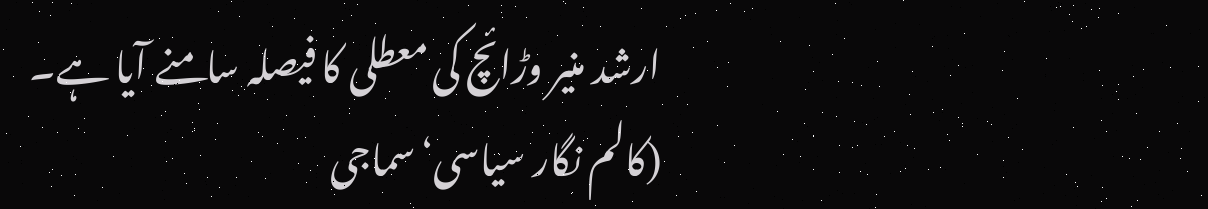ارشد منیر وڑائچ کی معطلی کا فیصلہ سامنے آیا ہے۔
(کالم نگار سیاسی‘سماجی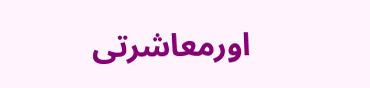اورمعاشرتی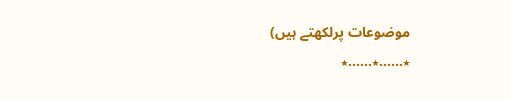موضوعات پرلکھتے ہیں)
٭……٭……٭